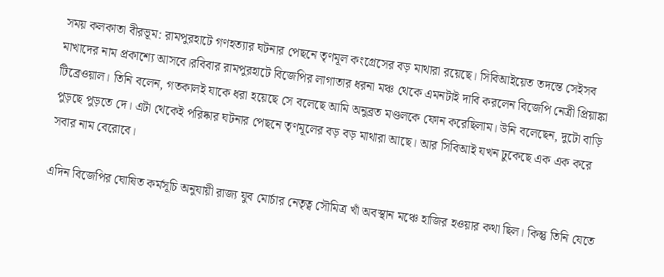সময় কলকাতা বীরভূম: রামপুরহাটে গণহত্যার ঘটনার পেছনে তৃণমূল কংগ্রেসের বড় মাথারা রয়েছে। সিবিআইয়েত তদন্তে সেইসব মাখাদের নাম প্রকাশ্যে আসবে।রবিবার রামপুরহাটে বিজেপির লাগাতার ধরনা মঞ্চ থেকে এমনটাই দাবি করলেন বিজেপি নেত্রী প্রিয়াঙ্কা টিব্রেওয়াল। তিনি বলেন, গতকালই যাকে ধরা হয়েছে সে বলেছে আমি অনুব্রত মণ্ডলকে ফোন করেছিলাম। উনি বলেছেন, দুটো বাড়ি পুড়ছে পুড়তে দে। এটা থেকেই পরিষ্কার ঘটনার পেছনে তৃণমূলের বড় বড় মাথারা আছে। আর সিবিআই যখন ঢুকেছে এক এক করে সবার নাম বেরোবে।

এদিন বিজেপির ঘোষিত কর্মসূচি অনুযায়ী রাজ্য যুব মোর্চার নেতৃত্ব সৌমিত্র খাঁ অবস্থান মঞ্চে হাজির হওয়ার কথা ছিল। কিন্তু তিনি যেতে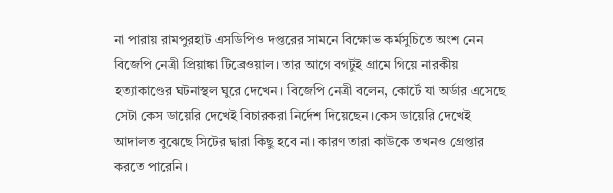না পারায় রামপুরহাট এসডিপিও দপ্তরের সামনে বিক্ষোভ কর্মসুচিতে অংশ নেন বিজেপি নেত্রী প্রিয়াঙ্কা টিব্রেওয়াল। তার আগে বগটুই গ্রামে গিয়ে নারকীয় হত্যাকাণ্ডের ঘটনাস্থল ঘুরে দেখেন। বিজেপি নেত্রী বলেন, কোর্টে যা অর্ডার এসেছে সেটা কেস ডায়েরি দেখেই বিচারকরা নির্দেশ দিয়েছেন।কেস ডায়েরি দেখেই আদালত বুঝেছে সিটের দ্বারা কিছু হবে না। কারণ তারা কাউকে তখনও গ্রেপ্তার করতে পারেনি।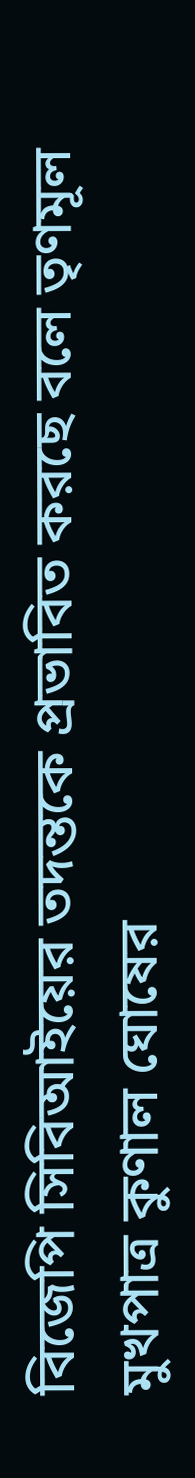বিজেপি সিবিআইয়ের তদন্তকে প্রভাবিত করছে বলে তৃণমূল মুখপাত্র কুণাল ঘোষের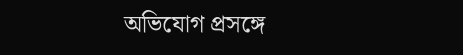অভিযোগ প্রসঙ্গে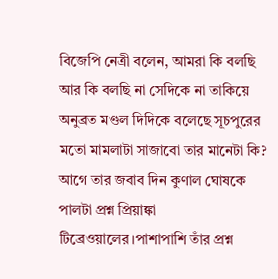বিজেপি নেত্রী বলেন, আমরা কি বলছি আর কি বলছি না সেদিকে না তাকিয়ে অনুব্রত মণ্ডল দিদিকে বলেছে সূচপুরের মতো মামলাটা সাজাবো তার মানেটা কি? আগে তার জবাব দিন কুণাল ঘোষকে পালটা প্রশ্ন প্রিয়াঙ্কা টিব্রেওয়ালের।পাশাপাশি তাঁর প্রশ্ন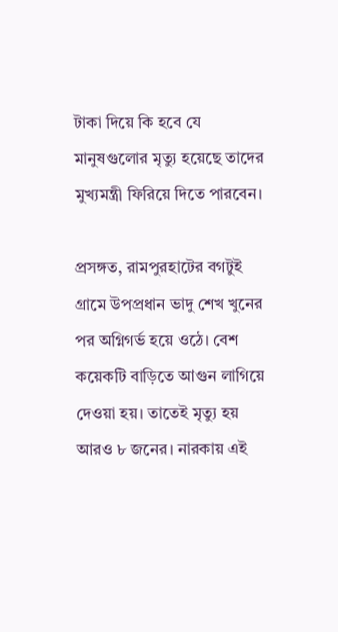টাকা দিয়ে কি হবে যে মানুষগুলোর মৃত্যু হয়েছে তাদের মুখ্যমন্ত্রী ফিরিয়ে দিতে পারবেন।

প্রসঙ্গত, রামপুরহাটের বগটুই গ্রামে উপপ্রধান ভাদু শেখ খুনের পর অগ্নিগর্ভ হয়ে ওঠে। বেশ কয়েকটি বাড়িতে আগুন লাগিয়ে দেওয়া হয়। তাতেই মৃত্যু হয় আরও ৮ জনের। নারকায় এই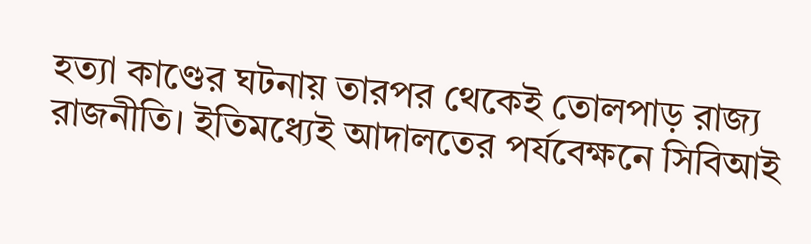হত্যা কাণ্ডের ঘটনায় তারপর থেকেই তোলপাড় রাজ্য রাজনীতি। ইতিমধ্যেই আদালতের পর্যবেক্ষনে সিবিআই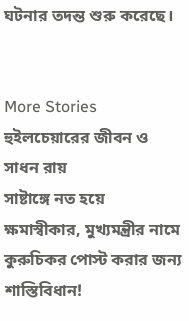ঘটনার তদন্ত শুরু করেছে।


More Stories
হুইলচেয়ারের জীবন ও সাধন রায়
সাষ্টাঙ্গে নত হয়ে ক্ষমাস্বীকার, মুখ্যমন্ত্রীর নামে কুরুচিকর পোস্ট করার জন্য শাস্তিবিধান!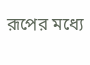রূপের মধ্যে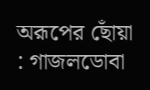অরূপের ছোঁয়া : গাজলডোবা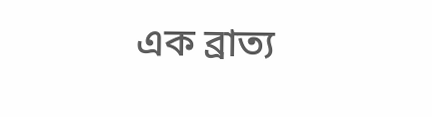এক ব্রাত্য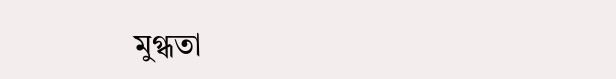মুগ্ধতা